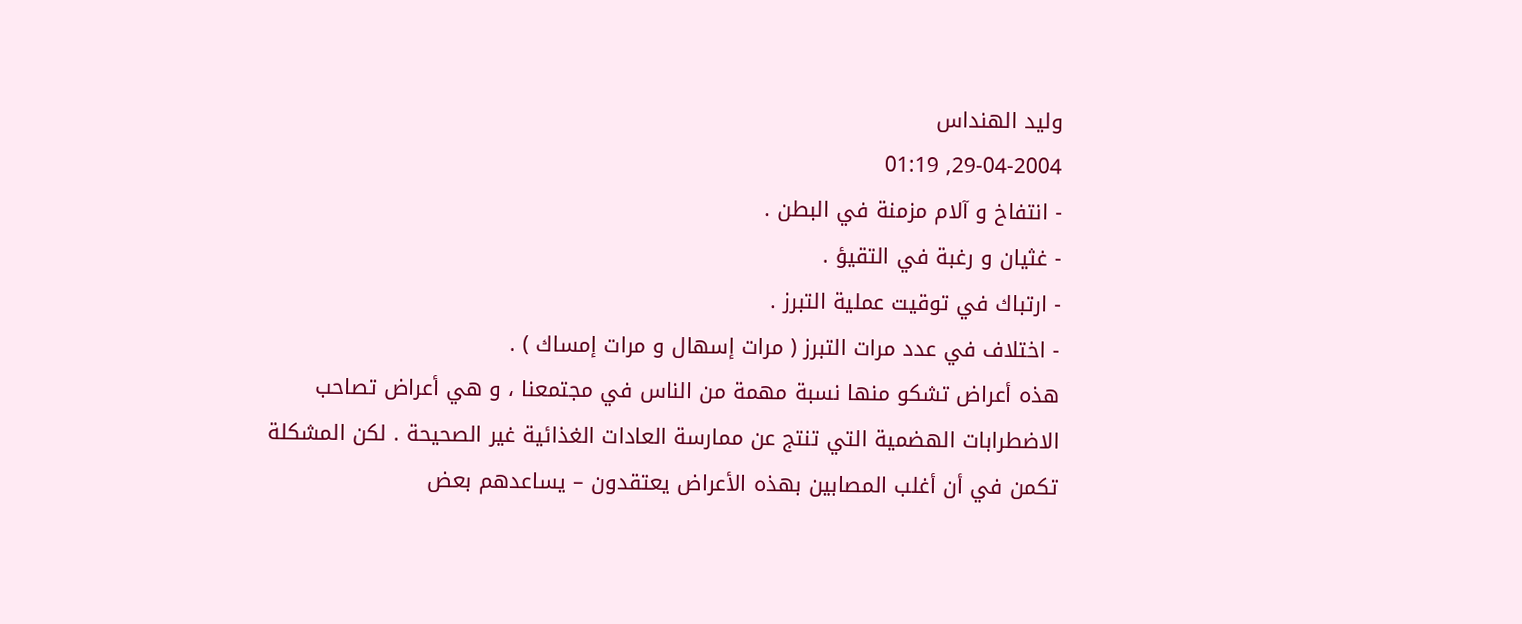وليد الهنداس
29-04-2004, 01:19
- انتفاخ و آلام مزمنة في البطن .
- غثيان و رغبة في التقيؤ .
- ارتباك في توقيت عملية التبرز .
- اختلاف في عدد مرات التبرز ( مرات إسهال و مرات إمساك ) .
هذه أعراض تشكو منها نسبة مهمة من الناس في مجتمعنا ، و هي أعراض تصاحب الاضطرابات الهضمية التي تنتج عن ممارسة العادات الغذائية غير الصحيحة . لكن المشكلة تكمن في أن أغلب المصابين بهذه الأعراض يعتقدون – يساعدهم بعض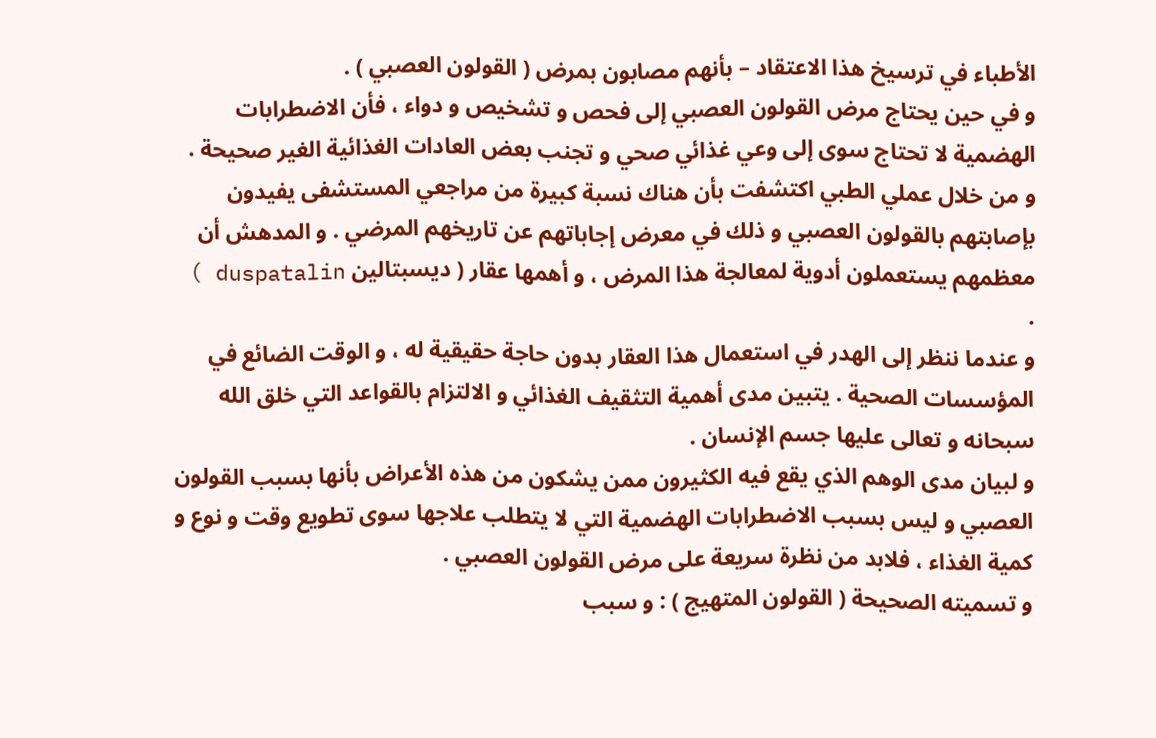الأطباء في ترسيخ هذا الاعتقاد – بأنهم مصابون بمرض ( القولون العصبي ) .
و في حين يحتاج مرض القولون العصبي إلى فحص و تشخيص و دواء ، فأن الاضطرابات الهضمية لا تحتاج سوى إلى وعي غذائي صحي و تجنب بعض العادات الغذائية الغير صحيحة .
و من خلال عملي الطبي اكتشفت بأن هناك نسبة كبيرة من مراجعي المستشفى يفيدون بإصابتهم بالقولون العصبي و ذلك في معرض إجاباتهم عن تاريخهم المرضي . و المدهش أن معظمهم يستعملون أدوية لمعالجة هذا المرض ، و أهمها عقار ( ديسبتالين duspatalin ) .
و عندما ننظر إلى الهدر في استعمال هذا العقار بدون حاجة حقيقية له ، و الوقت الضائع في المؤسسات الصحية . يتبين مدى أهمية التثقيف الغذائي و الالتزام بالقواعد التي خلق الله سبحانه و تعالى عليها جسم الإنسان .
و لبيان مدى الوهم الذي يقع فيه الكثيرون ممن يشكون من هذه الأعراض بأنها بسبب القولون العصبي و ليس بسبب الاضطرابات الهضمية التي لا يتطلب علاجها سوى تطويع وقت و نوع و كمية الغذاء ، فلابد من نظرة سريعة على مرض القولون العصبي .
و تسميته الصحيحة ( القولون المتهيج ) : و سبب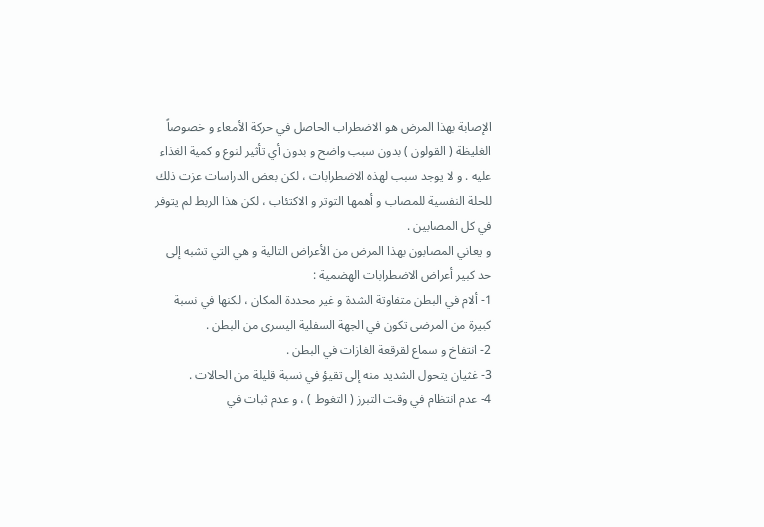الإصابة بهذا المرض هو الاضطراب الحاصل في حركة الأمعاء و خصوصاً الغليظة ( القولون ) بدون سبب واضح و بدون أي تأثير لنوع و كمية الغذاء عليه . و لا يوجد سبب لهذه الاضطرابات ، لكن بعض الدراسات عزت ذلك للحلة النفسية للمصاب و أهمها التوتر و الاكتئاب ، لكن هذا الربط لم يتوفر في كل المصابين .
و يعاني المصابون بهذا المرض من الأعراض التالية و هي التي تشبه إلى حد كبير أعراض الاضطرابات الهضمية :
1- ألام في البطن متفاوتة الشدة و غير محددة المكان ، لكنها في نسبة كبيرة من المرضى تكون في الجهة السفلية اليسرى من البطن .
2- انتفاخ و سماع لقرقعة الغازات في البطن .
3- غثيان يتحول الشديد منه إلى تقيؤ في نسبة قليلة من الحالات .
4- عدم انتظام في وقت التبرز ( التغوط ) ، و عدم ثبات في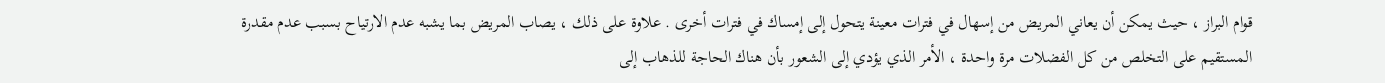قوام البراز ، حيث يمكن أن يعاني المريض من إسهال في فترات معينة يتحول إلى إمساك في فترات أخرى . علاوة على ذلك ، يصاب المريض بما يشبه عدم الارتياح بسبب عدم مقدرة المستقيم على التخلص من كل الفضلات مرة واحدة ، الأمر الذي يؤدي إلى الشعور بأن هناك الحاجة للذهاب إلى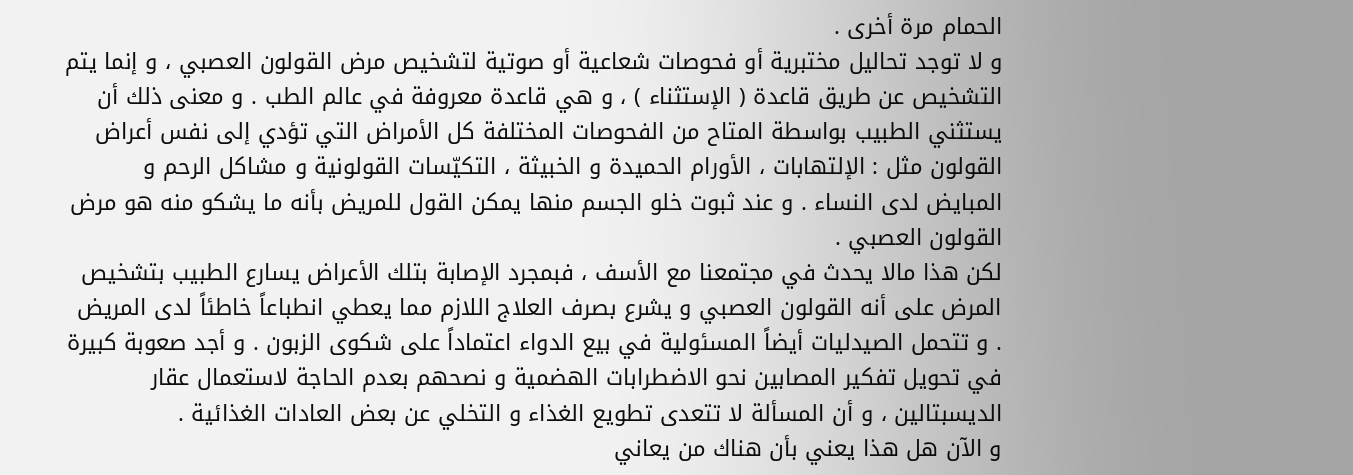الحمام مرة أخرى .
و لا توجد تحاليل مختبرية أو فحوصات شعاعية أو صوتية لتشخيص مرض القولون العصبي ، و إنما يتم التشخيص عن طريق قاعدة ( الإستثناء ) ، و هي قاعدة معروفة في عالم الطب . و معنى ذلك أن يستثني الطبيب بواسطة المتاح من الفحوصات المختلفة كل الأمراض التي تؤدي إلى نفس أعراض القولون مثل : الإلتهابات ، الأورام الحميدة و الخبيثة ، التكيّسات القولونية و مشاكل الرحم و المبايض لدى النساء . و عند ثبوت خلو الجسم منها يمكن القول للمريض بأنه ما يشكو منه هو مرض القولون العصبي .
لكن هذا مالا يحدث في مجتمعنا مع الأسف ، فبمجرد الإصابة بتلك الأعراض يسارع الطبيب بتشخيص المرض على أنه القولون العصبي و يشرع بصرف العلاج اللازم مما يعطي انطباعاً خاطئاً لدى المريض . و تتحمل الصيدليات أيضاً المسئولية في بيع الدواء اعتماداً على شكوى الزبون . و أجد صعوبة كبيرة في تحويل تفكير المصابين نحو الاضطرابات الهضمية و نصحهم بعدم الحاجة لاستعمال عقار الديسبتالين ، و أن المسألة لا تتعدى تطويع الغذاء و التخلي عن بعض العادات الغذائية .
و الآن هل هذا يعني بأن هناك من يعاني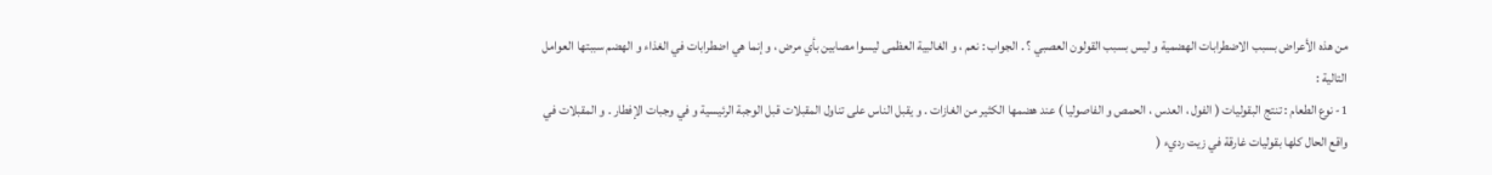من هذه الأعراض بسبب الاضطرابات الهضمية و ليس بسبب القولون العصبي ؟ . الجواب : نعم ، و الغالبية العظمى ليسوا مصابين بأي مرض ، و إنما هي اضطرابات في الغذاء و الهضم سببتها العوامل التالية :
1- نوع الطعام : تنتج البقوليات ( الفول ، العدس ، الحمص و الفاصوليا ) عند هضمها الكثير من الغازات . و يقبل الناس على تناول المقبلات قبل الوجبة الرئيسية و في وجبات الإفطار . و المقبلات في واقع الحال كلها بقوليات غارقة في زيت رديء (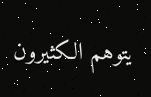يتوهم الكثيرون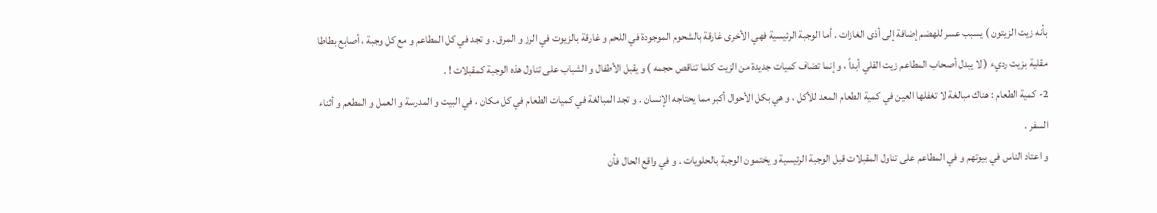بأنه زيت الزيتون ) يسبب عسر للهضم إضافة إلى أذى الغازات . أما الوجبة الرئيسية فهي الأخرى غارقة بالشحوم الموجودة في اللحم و غارقة بالزيوت في الرز و المرق . و تجد في كل المطاعم و مع كل وجبة ، أصابع بطاطا مقلية بزيت رديء ( لا يبدل أصحاب المطاعم زيت القلي أبداً ، و إنما تضاف كميات جديدة من الزيت كلما تناقص حجمه ) و يقبل الأطفال و الشباب على تناول هذه الوجبة كمقبلات ! .
2- كمية الطعام : هناك مبالغة لا تغفلها العين في كمية الطعام المعد للأكل ، و هي بكل الأحوال أكبر مما يحتاجه الإنسان . و تجد المبالغة في كميات الطعام في كل مكان ، في البيت و المدرسة و العمل و المطعم و أثناء السفر .
و اعتاد الناس في بيوتهم و في المطاعم على تناول المقبلات قبل الوجبة الرئيسية و يختمون الوجبة بالحلويات . و في واقع الحال فأن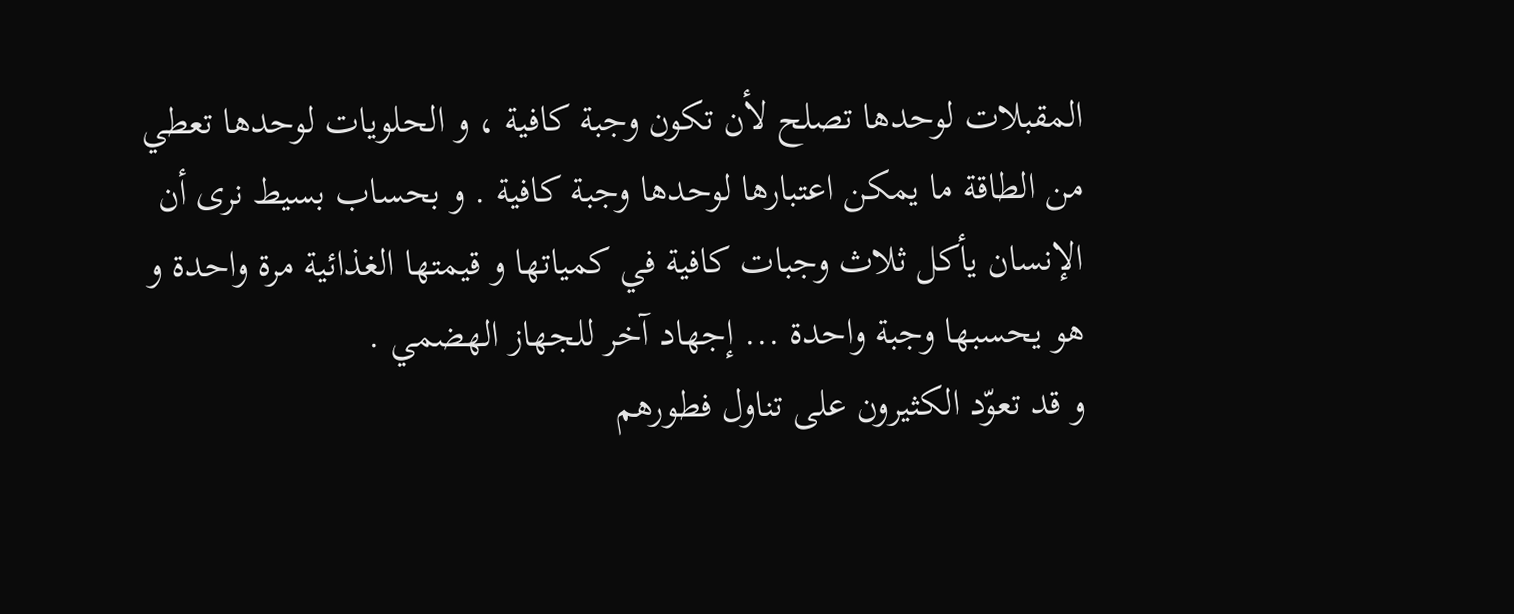المقبلات لوحدها تصلح لأن تكون وجبة كافية ، و الحلويات لوحدها تعطي من الطاقة ما يمكن اعتبارها لوحدها وجبة كافية . و بحساب بسيط نرى أن الإنسان يأكل ثلاث وجبات كافية في كمياتها و قيمتها الغذائية مرة واحدة و هو يحسبها وجبة واحدة ... إجهاد آخر للجهاز الهضمي .
و قد تعوّد الكثيرون على تناول فطورهم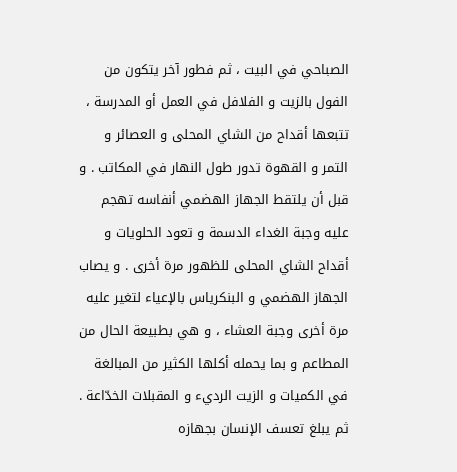الصباحي في البيت ، ثم فطور آخر يتكون من الفول بالزيت و الفلافل في العمل أو المدرسة ، تتبعها أقداح من الشاي المحلى و العصائر و التمر و القهوة تدور طول النهار في المكاتب . و قبل أن يلتقط الجهاز الهضمي أنفاسه تهجم عليه وجبة الغداء الدسمة و تعود الحلويات و أقداح الشاي المحلى للظهور مرة أخرى . و يصاب الجهاز الهضمي و البنكرياس بالإعياء لتغير عليه مرة أخرى وجبة العشاء ، و هي بطبيعة الحال من المطاعم و بما يحمله أكلها الكثير من المبالغة في الكميات و الزيت الرديء و المقبلات الخدّاعة . ثم يبلغ تعسف الإنسان بجهازه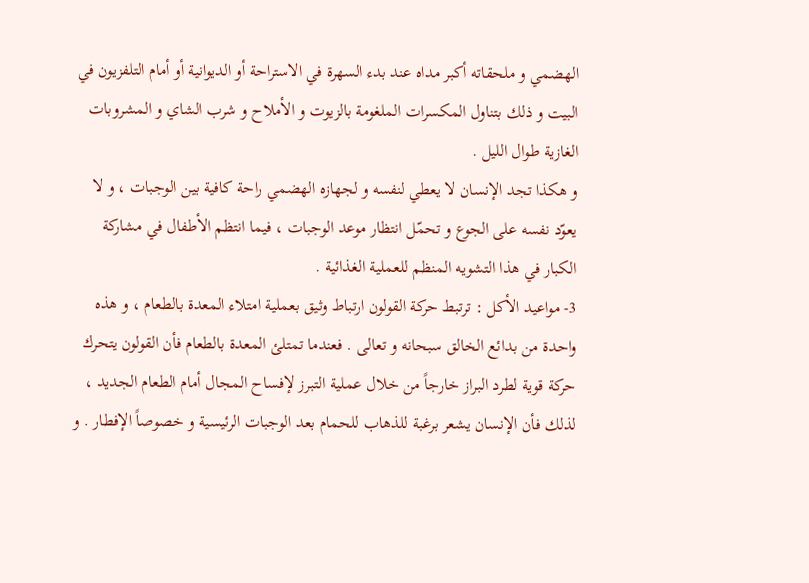الهضمي و ملحقاته أكبر مداه عند بدء السهرة في الاستراحة أو الديوانية أو أمام التلفزيون في البيت و ذلك بتناول المكسرات الملغومة بالزيوت و الأملاح و شرب الشاي و المشروبات الغازية طوال الليل .
و هكذا تجد الإنسان لا يعطي لنفسه و لجهازه الهضمي راحة كافية بين الوجبات ، و لا يعوّد نفسه على الجوع و تحمّل انتظار موعد الوجبات ، فيما انتظم الأطفال في مشاركة الكبار في هذا التشويه المنظم للعملية الغذائية .
3- مواعيد الأكل : ترتبط حركة القولون ارتباط وثيق بعملية امتلاء المعدة بالطعام ، و هذه واحدة من بدائع الخالق سبحانه و تعالى . فعندما تمتلئ المعدة بالطعام فأن القولون يتحرك حركة قوية لطرد البراز خارجاً من خلال عملية التبرز لإفساح المجال أمام الطعام الجديد ، لذلك فأن الإنسان يشعر برغبة للذهاب للحمام بعد الوجبات الرئيسية و خصوصاً الإفطار . و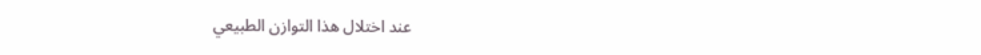عند اختلال هذا التوازن الطبيعي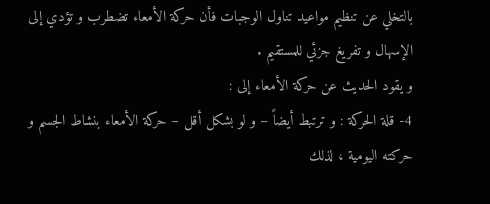بالتخلي عن تنظيم مواعيد تناول الوجبات فأن حركة الأمعاء تضطرب و تؤدي إلى الإسهال و تفريغ جزئي للمستقيم .
و يقود الحديث عن حركة الأمعاء إلى :
4- قلة الحركة : و ترتبط أيضاً – و لو بشكل أقل – حركة الأمعاء بنشاط الجسم و حركته اليومية ، لذلك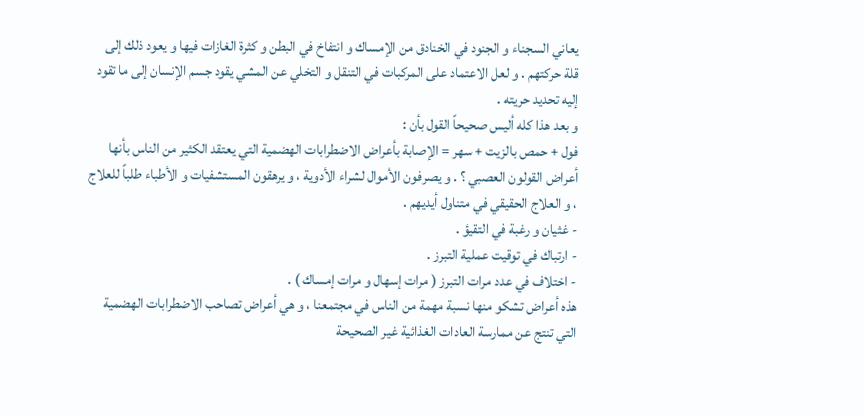يعاني السجناء و الجنود في الخنادق من الإمساك و انتفاخ في البطن و كثرة الغازات فيها و يعود ذلك إلى قلة حركتهم . و لعل الاعتماد على المركبات في التنقل و التخلي عن المشي يقود جسم الإنسان إلى ما تقود
إليه تحديد حريته .
و بعد هذا كله أليس صحيحاً القول بأن :
فول + حمص بالزيت + سهر = الإصابة بأعراض الاضطرابات الهضمية التي يعتقد الكثير من الناس بأنها أعراض القولون العصبي ؟ . و يصرفون الأموال لشراء الأدوية ، و يرهقون المستشفيات و الأطباء طلباً للعلاج ، و العلاج الحقيقي في متناول أيديهم .
- غثيان و رغبة في التقيؤ .
- ارتباك في توقيت عملية التبرز .
- اختلاف في عدد مرات التبرز ( مرات إسهال و مرات إمساك ) .
هذه أعراض تشكو منها نسبة مهمة من الناس في مجتمعنا ، و هي أعراض تصاحب الاضطرابات الهضمية التي تنتج عن ممارسة العادات الغذائية غير الصحيحة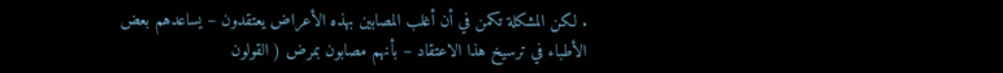. لكن المشكلة تكمن في أن أغلب المصابين بهذه الأعراض يعتقدون – يساعدهم بعض الأطباء في ترسيخ هذا الاعتقاد – بأنهم مصابون بمرض ( القولون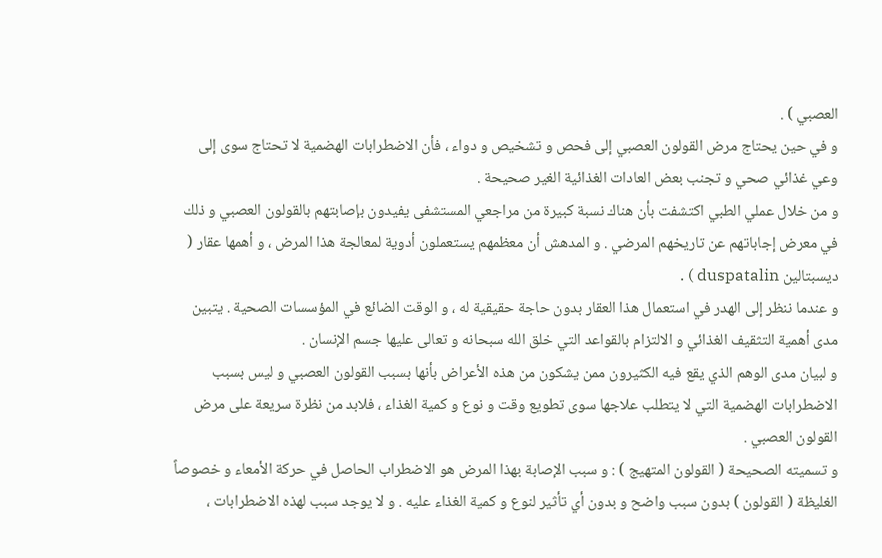العصبي ) .
و في حين يحتاج مرض القولون العصبي إلى فحص و تشخيص و دواء ، فأن الاضطرابات الهضمية لا تحتاج سوى إلى وعي غذائي صحي و تجنب بعض العادات الغذائية الغير صحيحة .
و من خلال عملي الطبي اكتشفت بأن هناك نسبة كبيرة من مراجعي المستشفى يفيدون بإصابتهم بالقولون العصبي و ذلك في معرض إجاباتهم عن تاريخهم المرضي . و المدهش أن معظمهم يستعملون أدوية لمعالجة هذا المرض ، و أهمها عقار ( ديسبتالين duspatalin ) .
و عندما ننظر إلى الهدر في استعمال هذا العقار بدون حاجة حقيقية له ، و الوقت الضائع في المؤسسات الصحية . يتبين مدى أهمية التثقيف الغذائي و الالتزام بالقواعد التي خلق الله سبحانه و تعالى عليها جسم الإنسان .
و لبيان مدى الوهم الذي يقع فيه الكثيرون ممن يشكون من هذه الأعراض بأنها بسبب القولون العصبي و ليس بسبب الاضطرابات الهضمية التي لا يتطلب علاجها سوى تطويع وقت و نوع و كمية الغذاء ، فلابد من نظرة سريعة على مرض القولون العصبي .
و تسميته الصحيحة ( القولون المتهيج ) : و سبب الإصابة بهذا المرض هو الاضطراب الحاصل في حركة الأمعاء و خصوصاً الغليظة ( القولون ) بدون سبب واضح و بدون أي تأثير لنوع و كمية الغذاء عليه . و لا يوجد سبب لهذه الاضطرابات ،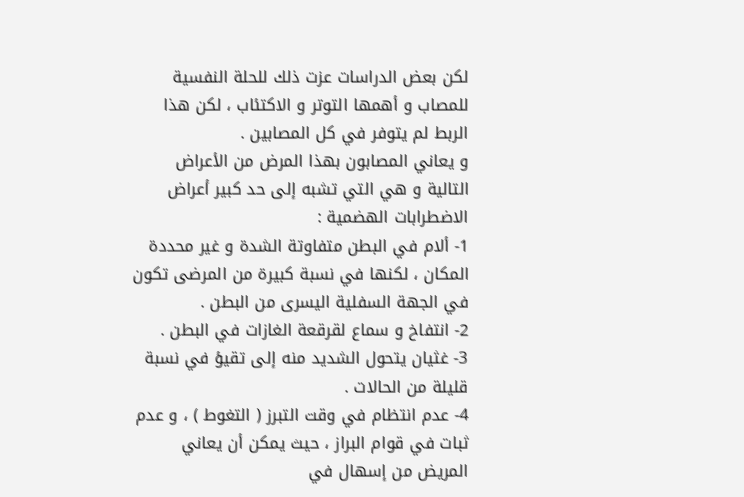لكن بعض الدراسات عزت ذلك للحلة النفسية للمصاب و أهمها التوتر و الاكتئاب ، لكن هذا الربط لم يتوفر في كل المصابين .
و يعاني المصابون بهذا المرض من الأعراض التالية و هي التي تشبه إلى حد كبير أعراض الاضطرابات الهضمية :
1- ألام في البطن متفاوتة الشدة و غير محددة المكان ، لكنها في نسبة كبيرة من المرضى تكون في الجهة السفلية اليسرى من البطن .
2- انتفاخ و سماع لقرقعة الغازات في البطن .
3- غثيان يتحول الشديد منه إلى تقيؤ في نسبة قليلة من الحالات .
4- عدم انتظام في وقت التبرز ( التغوط ) ، و عدم ثبات في قوام البراز ، حيث يمكن أن يعاني المريض من إسهال في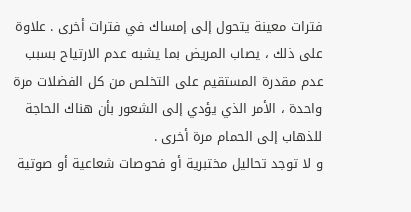فترات معينة يتحول إلى إمساك في فترات أخرى . علاوة على ذلك ، يصاب المريض بما يشبه عدم الارتياح بسبب عدم مقدرة المستقيم على التخلص من كل الفضلات مرة واحدة ، الأمر الذي يؤدي إلى الشعور بأن هناك الحاجة للذهاب إلى الحمام مرة أخرى .
و لا توجد تحاليل مختبرية أو فحوصات شعاعية أو صوتية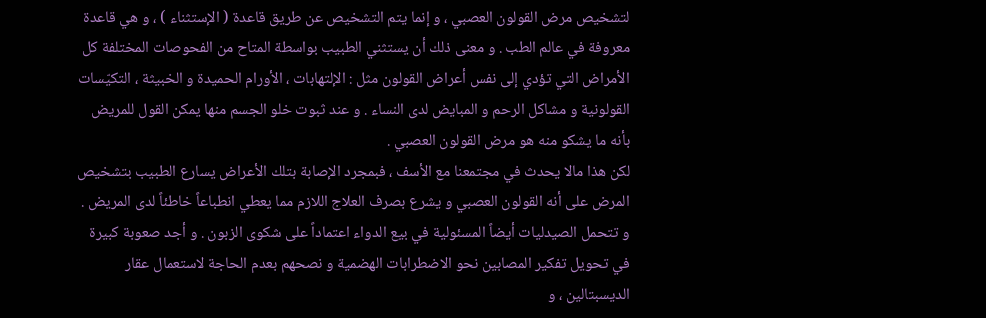لتشخيص مرض القولون العصبي ، و إنما يتم التشخيص عن طريق قاعدة ( الإستثناء ) ، و هي قاعدة معروفة في عالم الطب . و معنى ذلك أن يستثني الطبيب بواسطة المتاح من الفحوصات المختلفة كل الأمراض التي تؤدي إلى نفس أعراض القولون مثل : الإلتهابات ، الأورام الحميدة و الخبيثة ، التكيّسات القولونية و مشاكل الرحم و المبايض لدى النساء . و عند ثبوت خلو الجسم منها يمكن القول للمريض بأنه ما يشكو منه هو مرض القولون العصبي .
لكن هذا مالا يحدث في مجتمعنا مع الأسف ، فبمجرد الإصابة بتلك الأعراض يسارع الطبيب بتشخيص المرض على أنه القولون العصبي و يشرع بصرف العلاج اللازم مما يعطي انطباعاً خاطئاً لدى المريض . و تتحمل الصيدليات أيضاً المسئولية في بيع الدواء اعتماداً على شكوى الزبون . و أجد صعوبة كبيرة في تحويل تفكير المصابين نحو الاضطرابات الهضمية و نصحهم بعدم الحاجة لاستعمال عقار الديسبتالين ، و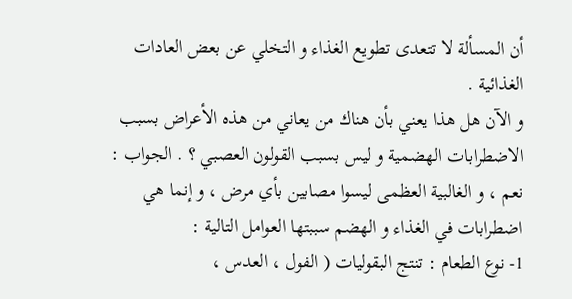أن المسألة لا تتعدى تطويع الغذاء و التخلي عن بعض العادات الغذائية .
و الآن هل هذا يعني بأن هناك من يعاني من هذه الأعراض بسبب الاضطرابات الهضمية و ليس بسبب القولون العصبي ؟ . الجواب : نعم ، و الغالبية العظمى ليسوا مصابين بأي مرض ، و إنما هي اضطرابات في الغذاء و الهضم سببتها العوامل التالية :
1- نوع الطعام : تنتج البقوليات ( الفول ، العدس ،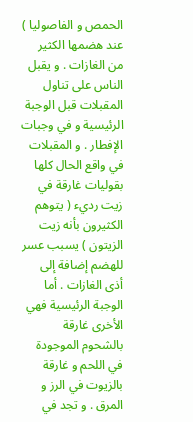الحمص و الفاصوليا ) عند هضمها الكثير من الغازات . و يقبل الناس على تناول المقبلات قبل الوجبة الرئيسية و في وجبات الإفطار . و المقبلات في واقع الحال كلها بقوليات غارقة في زيت رديء ( يتوهم الكثيرون بأنه زيت الزيتون ) يسبب عسر للهضم إضافة إلى أذى الغازات . أما الوجبة الرئيسية فهي الأخرى غارقة بالشحوم الموجودة في اللحم و غارقة بالزيوت في الرز و المرق . و تجد في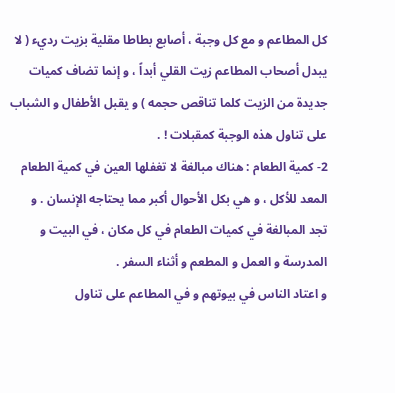كل المطاعم و مع كل وجبة ، أصابع بطاطا مقلية بزيت رديء ( لا يبدل أصحاب المطاعم زيت القلي أبداً ، و إنما تضاف كميات جديدة من الزيت كلما تناقص حجمه ) و يقبل الأطفال و الشباب على تناول هذه الوجبة كمقبلات ! .
2- كمية الطعام : هناك مبالغة لا تغفلها العين في كمية الطعام المعد للأكل ، و هي بكل الأحوال أكبر مما يحتاجه الإنسان . و تجد المبالغة في كميات الطعام في كل مكان ، في البيت و المدرسة و العمل و المطعم و أثناء السفر .
و اعتاد الناس في بيوتهم و في المطاعم على تناول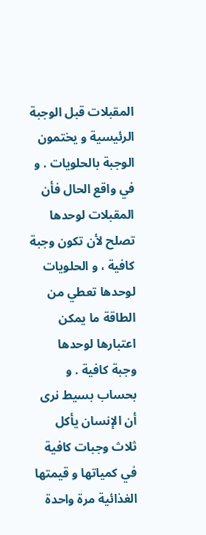المقبلات قبل الوجبة الرئيسية و يختمون الوجبة بالحلويات . و في واقع الحال فأن المقبلات لوحدها تصلح لأن تكون وجبة كافية ، و الحلويات لوحدها تعطي من الطاقة ما يمكن اعتبارها لوحدها وجبة كافية . و بحساب بسيط نرى أن الإنسان يأكل ثلاث وجبات كافية في كمياتها و قيمتها الغذائية مرة واحدة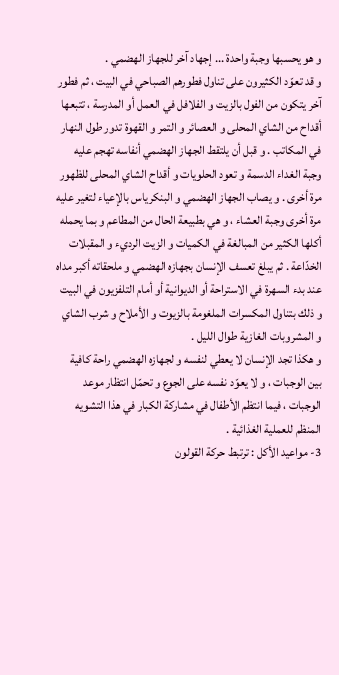و هو يحسبها وجبة واحدة ... إجهاد آخر للجهاز الهضمي .
و قد تعوّد الكثيرون على تناول فطورهم الصباحي في البيت ، ثم فطور آخر يتكون من الفول بالزيت و الفلافل في العمل أو المدرسة ، تتبعها أقداح من الشاي المحلى و العصائر و التمر و القهوة تدور طول النهار في المكاتب . و قبل أن يلتقط الجهاز الهضمي أنفاسه تهجم عليه وجبة الغداء الدسمة و تعود الحلويات و أقداح الشاي المحلى للظهور مرة أخرى . و يصاب الجهاز الهضمي و البنكرياس بالإعياء لتغير عليه مرة أخرى وجبة العشاء ، و هي بطبيعة الحال من المطاعم و بما يحمله أكلها الكثير من المبالغة في الكميات و الزيت الرديء و المقبلات الخدّاعة . ثم يبلغ تعسف الإنسان بجهازه الهضمي و ملحقاته أكبر مداه عند بدء السهرة في الاستراحة أو الديوانية أو أمام التلفزيون في البيت و ذلك بتناول المكسرات الملغومة بالزيوت و الأملاح و شرب الشاي و المشروبات الغازية طوال الليل .
و هكذا تجد الإنسان لا يعطي لنفسه و لجهازه الهضمي راحة كافية بين الوجبات ، و لا يعوّد نفسه على الجوع و تحمّل انتظار موعد الوجبات ، فيما انتظم الأطفال في مشاركة الكبار في هذا التشويه المنظم للعملية الغذائية .
3- مواعيد الأكل : ترتبط حركة القولون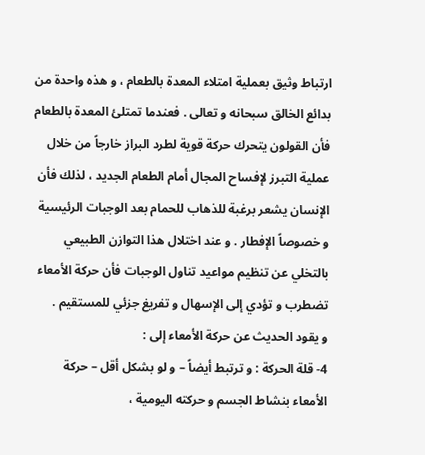ارتباط وثيق بعملية امتلاء المعدة بالطعام ، و هذه واحدة من بدائع الخالق سبحانه و تعالى . فعندما تمتلئ المعدة بالطعام فأن القولون يتحرك حركة قوية لطرد البراز خارجاً من خلال عملية التبرز لإفساح المجال أمام الطعام الجديد ، لذلك فأن الإنسان يشعر برغبة للذهاب للحمام بعد الوجبات الرئيسية و خصوصاً الإفطار . و عند اختلال هذا التوازن الطبيعي بالتخلي عن تنظيم مواعيد تناول الوجبات فأن حركة الأمعاء تضطرب و تؤدي إلى الإسهال و تفريغ جزئي للمستقيم .
و يقود الحديث عن حركة الأمعاء إلى :
4- قلة الحركة : و ترتبط أيضاً – و لو بشكل أقل – حركة الأمعاء بنشاط الجسم و حركته اليومية ،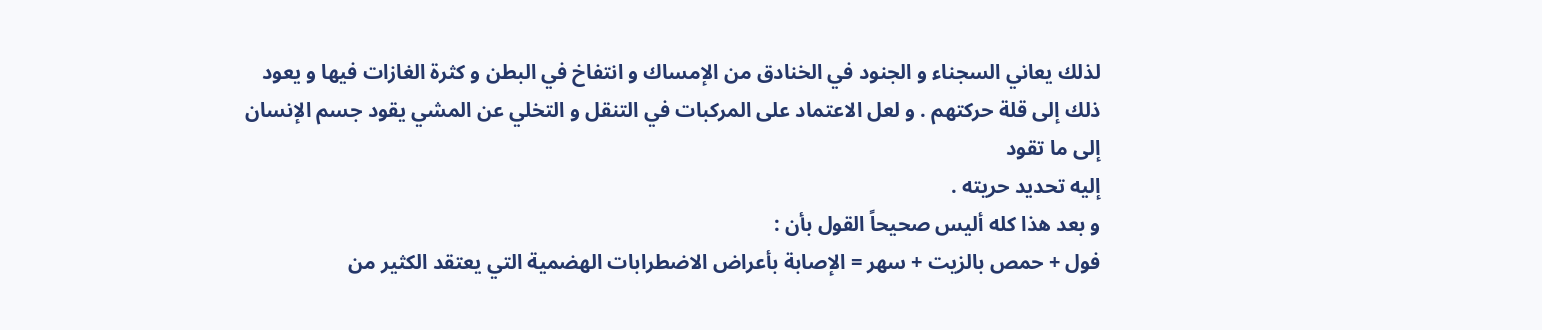لذلك يعاني السجناء و الجنود في الخنادق من الإمساك و انتفاخ في البطن و كثرة الغازات فيها و يعود ذلك إلى قلة حركتهم . و لعل الاعتماد على المركبات في التنقل و التخلي عن المشي يقود جسم الإنسان إلى ما تقود
إليه تحديد حريته .
و بعد هذا كله أليس صحيحاً القول بأن :
فول + حمص بالزيت + سهر = الإصابة بأعراض الاضطرابات الهضمية التي يعتقد الكثير من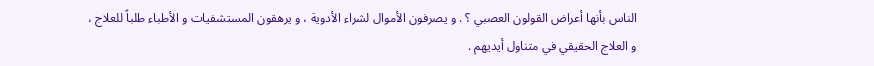الناس بأنها أعراض القولون العصبي ؟ . و يصرفون الأموال لشراء الأدوية ، و يرهقون المستشفيات و الأطباء طلباً للعلاج ، و العلاج الحقيقي في متناول أيديهم .